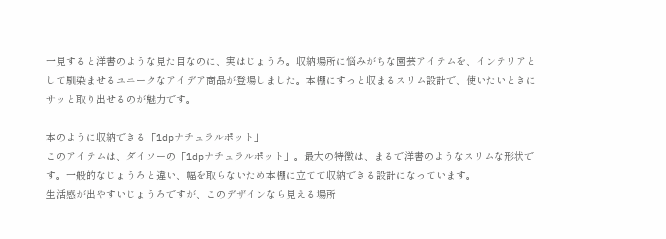一見すると洋書のような見た目なのに、実はじょうろ。収納場所に悩みがちな園芸アイテムを、インテリアとして馴染ませるユニークなアイデア商品が登場しました。本棚にすっと収まるスリム設計で、使いたいときにサッと取り出せるのが魅力です。

本のように収納できる「1dpナチュラルポット」
このアイテムは、ダイソーの「1dpナチュラルポット」。最大の特徴は、まるで洋書のようなスリムな形状です。一般的なじょうろと違い、幅を取らないため本棚に立てて収納できる設計になっています。
生活感が出やすいじょうろですが、このデザインなら見える場所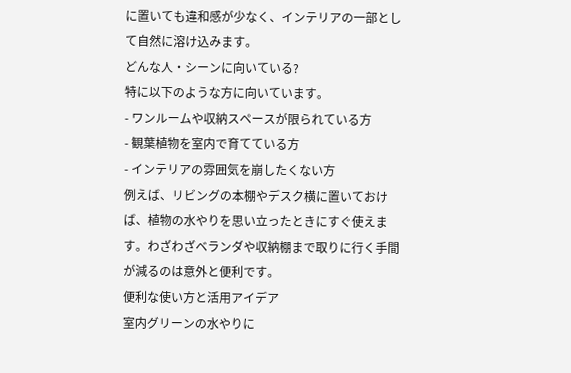に置いても違和感が少なく、インテリアの一部として自然に溶け込みます。
どんな人・シーンに向いている?
特に以下のような方に向いています。
- ワンルームや収納スペースが限られている方
- 観葉植物を室内で育てている方
- インテリアの雰囲気を崩したくない方
例えば、リビングの本棚やデスク横に置いておけば、植物の水やりを思い立ったときにすぐ使えます。わざわざベランダや収納棚まで取りに行く手間が減るのは意外と便利です。
便利な使い方と活用アイデア
室内グリーンの水やりに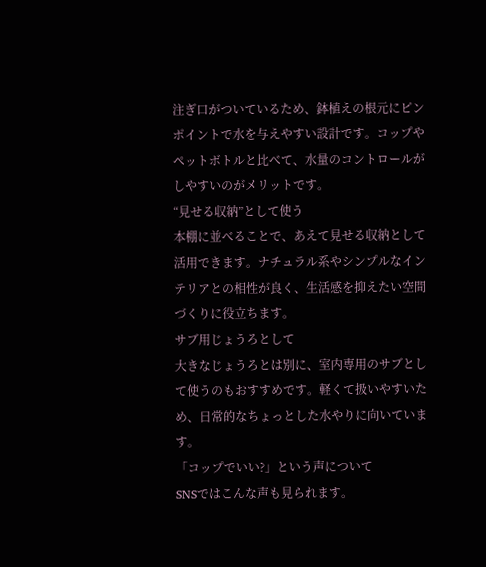注ぎ口がついているため、鉢植えの根元にピンポイントで水を与えやすい設計です。コップやペットボトルと比べて、水量のコントロールがしやすいのがメリットです。
“見せる収納”として使う
本棚に並べることで、あえて見せる収納として活用できます。ナチュラル系やシンプルなインテリアとの相性が良く、生活感を抑えたい空間づくりに役立ちます。
サブ用じょうろとして
大きなじょうろとは別に、室内専用のサブとして使うのもおすすめです。軽くて扱いやすいため、日常的なちょっとした水やりに向いています。
「コップでいい?」という声について
SNSではこんな声も見られます。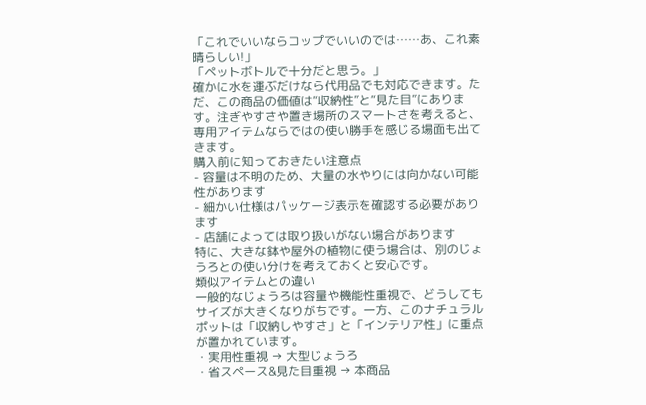「これでいいならコップでいいのでは……あ、これ素晴らしい!」
「ペットボトルで十分だと思う。」
確かに水を運ぶだけなら代用品でも対応できます。ただ、この商品の価値は“収納性”と“見た目”にあります。注ぎやすさや置き場所のスマートさを考えると、専用アイテムならではの使い勝手を感じる場面も出てきます。
購入前に知っておきたい注意点
- 容量は不明のため、大量の水やりには向かない可能性があります
- 細かい仕様はパッケージ表示を確認する必要があります
- 店舗によっては取り扱いがない場合があります
特に、大きな鉢や屋外の植物に使う場合は、別のじょうろとの使い分けを考えておくと安心です。
類似アイテムとの違い
一般的なじょうろは容量や機能性重視で、どうしてもサイズが大きくなりがちです。一方、このナチュラルポットは「収納しやすさ」と「インテリア性」に重点が置かれています。
・実用性重視 → 大型じょうろ
・省スペース&見た目重視 → 本商品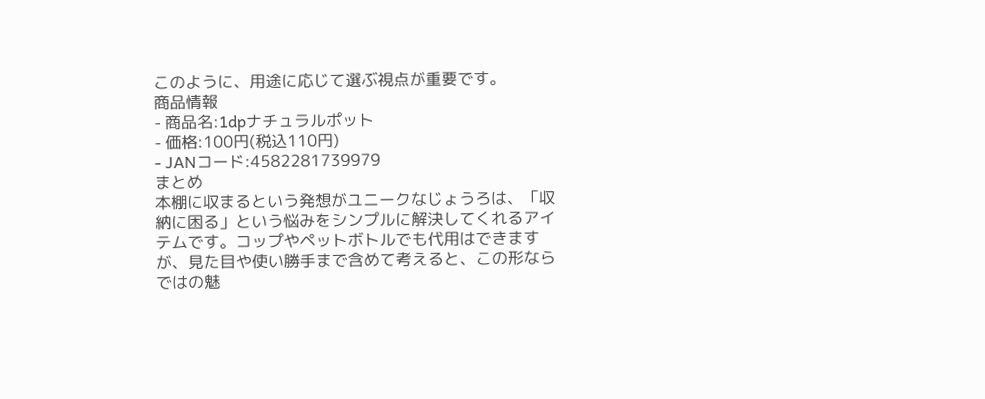このように、用途に応じて選ぶ視点が重要です。
商品情報
- 商品名:1dpナチュラルポット
- 価格:100円(税込110円)
- JANコード:4582281739979
まとめ
本棚に収まるという発想がユニークなじょうろは、「収納に困る」という悩みをシンプルに解決してくれるアイテムです。コップやペットボトルでも代用はできますが、見た目や使い勝手まで含めて考えると、この形ならではの魅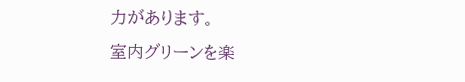力があります。
室内グリーンを楽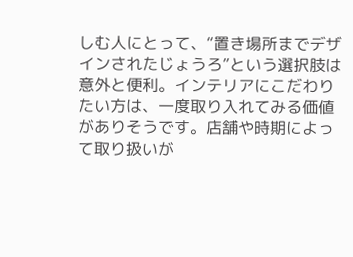しむ人にとって、“置き場所までデザインされたじょうろ”という選択肢は意外と便利。インテリアにこだわりたい方は、一度取り入れてみる価値がありそうです。店舗や時期によって取り扱いが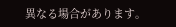異なる場合があります。